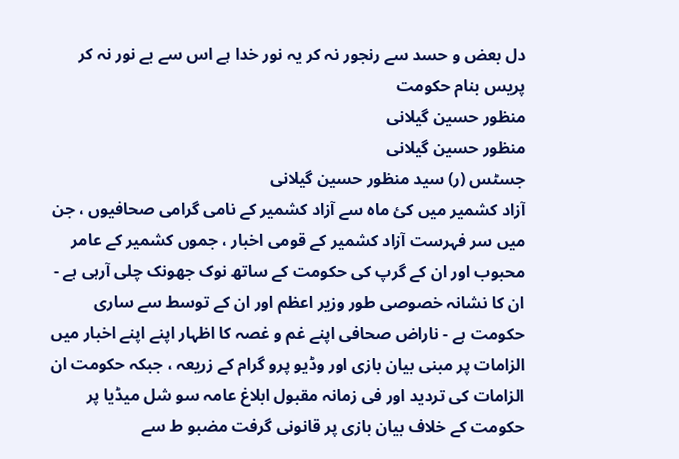دل بعض و حسد سے رنجور نہ کر یہ نور خدا ہے اس سے بے نور نہ کر
پریس بنام حکومت
منظور حسین گیلانی
منظور حسین گیلانی
جسٹس (ر) سید منظور حسین گیلانی
آزاد کشمیر میں کئ ماہ سے آزاد کشمیر کے نامی گرامی صحافیوں ، جن میں سر فہرست آزاد کشمیر کے قومی اخبار ، جموں کشمیر کے عامر محبوب اور ان کے گرپ کی حکومت کے ساتھ نوک جھونک چلی آرہی ہے - ان کا نشانہ خصوصی طور وزیر اعظم اور ان کے توسط سے ساری حکومت ہے - ناراض صحافی اپنے غم و غصہ کا اظہار اپنے اپنے اخبار میں الزامات پر مبنی بیان بازی اور وڈیو پرو گرام کے زریعہ ، جبکہ حکومت ان الزامات کی تردید اور فی زمانہ مقبول ابلاغ عامہ سو شل میڈیا پر حکومت کے خلاف بیان بازی پر قانونی گرفت مضبو ط سے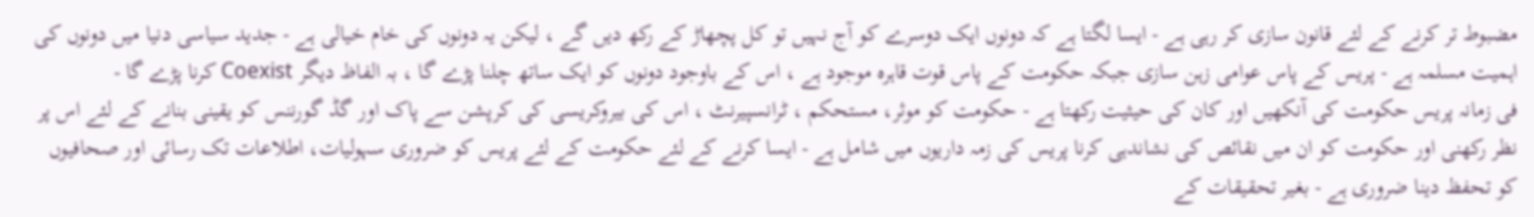مضبوط تر کرنے کے لئے قانون سازی کر رہی ہے - ایسا لگتا ہے کہ دونوں ایک دوسرے کو آج نہیں تو کل پچھاڑ کے رکھ دیں گے ، لیکن یہ دونوں کی خام خیالی ہے - جدید سیاسی دنیا میں دونوں کی اہمیت مسلمہ ہے - پریس کے پاس عوامی زہن سازی جبکہ حکومت کے پاس قوت قاہرہ موجود ہے ، اس کے باوجود دونوں کو ایک ساتھ چلنا پڑے گا ، بہ الفاظ دیگر Coexist کرنا پڑے گا -
فی زمانہ پریس حکومت کی آنکھیں اور کان کی حیثیت رکھتا ہے - حکومت کو موثر، مستحکم ، ٹرانسپیرنٹ ، اس کی بیروکریسی کی کرپشن سے پاک اور گڈ گورننس کو یقینی بنانے کے لئے اس پر نظر رکھنی اور حکومت کو ان میں نقائص کی نشاندہی کرنا پریس کی زمہ داریوں میں شامل ہے - ایسا کرنے کے لئے حکومت کے لئے پریس کو ضروری سہولیات، اطلاعات تک رسائی اور صحافیوں کو تحفظ دینا ضروری ہے - بغیر تحقیقات کے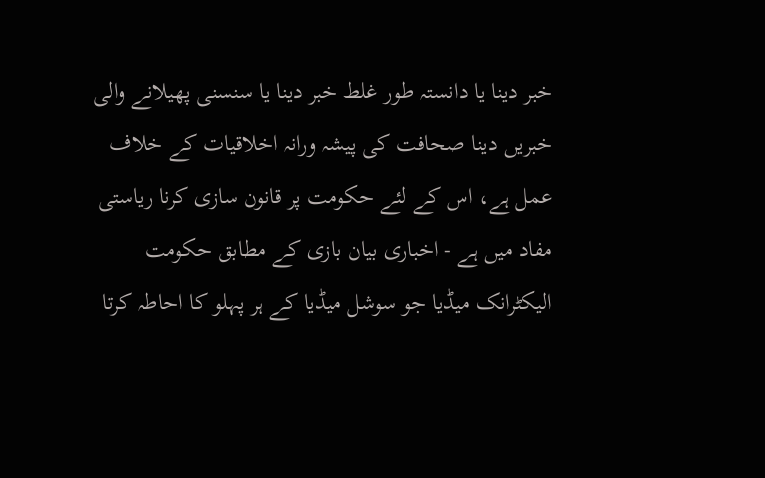خبر دینا یا دانستہ طور غلط خبر دینا یا سنسنی پھیلانے والی خبریں دینا صحافت کی پیشہ ورانہ اخلاقیات کے خلاف عمل ہے، اس کے لئے حکومت پر قانون سازی کرنا ریاستی مفاد میں ہے - اخباری بیان بازی کے مطابق حکومت الیکٹرانک میڈیا جو سوشل میڈیا کے ہر پہلو کا احاطہ کرتا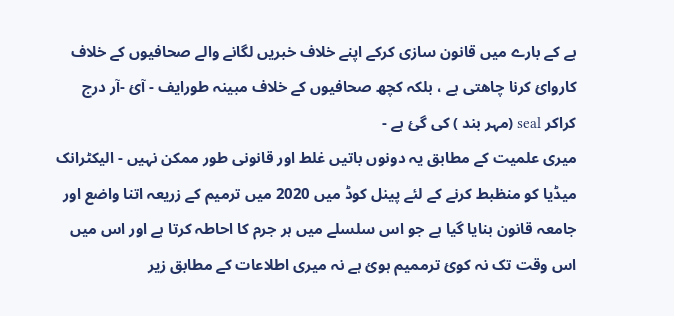ہے کے بارے میں قانون سازی کرکے اپنے خلاف خبریں لگانے والے صحافیوں کے خلاف کاروائ کرنا چاھتی ہے ، بلکہ کچھ صحافیوں کے خلاف مبینہ طورایف - آئ -آر درج کراکر seal (مہر بند ) کی گئ ہے -
میری علمیت کے مطابق یہ دونوں باتیں غلط اور قانونی طور ممکن نہیں - الیکٹرانک میڈیا کو منظبط کرنے کے لئے پینل کوڈ میں 2020 میں ترمیم کے زریعہ اتنا واضع اور جامعہ قانون بنایا گیا ہے جو اس سلسلے میں ہر جرم کا احاطہ کرتا ہے اور اس میں اس وقت تک نہ کوئ ترممیم ہوئ ہے نہ میری اطلاعات کے مطابق زیر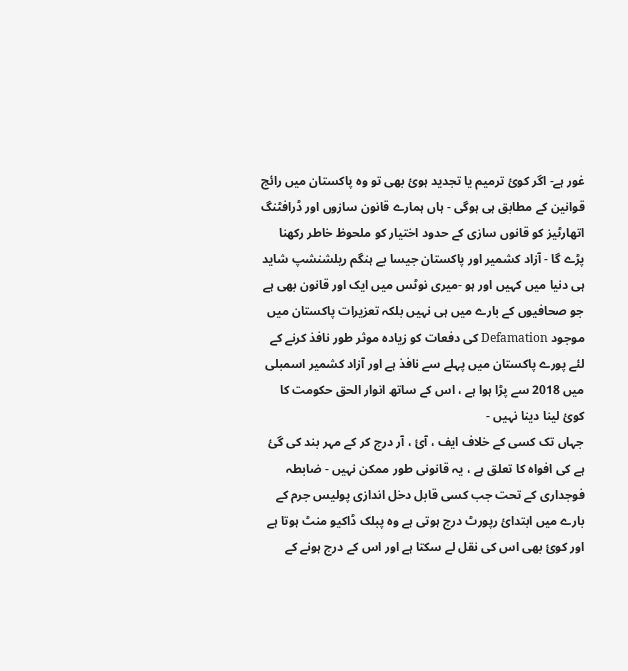غور ہے- اگر کوئ ترمیم یا تجدید ہوئ بھی تو وہ پاکستان میں رائج قوانین کے مطابق ہی ہوگی - ہاں ہمارے قانون سازوں اور ڈرافٹنگ اتھارٹیز کو قانوں سازی کے حدود اختیار کو ملحوظ خاطر رکھنا پڑے گا - آزاد کشمیر اور پاکستان جیسا بے ہنگم ریلشنشپ شاید ہی دنیا میں کہیں اور ہو -میری نوٹس میں ایک اور قانون بھی ہے جو صحافیوں کے بارے میں ہی نہیں بلکہ تعزیرات پاکستان میں موجود Defamation کی دفعات کو زیادہ موثر طور نافذ کرنے کے لئے پورے پاکستان میں پہلے سے نافذ ہے اور آزاد کشمیر اسمبلی میں 2018 سے پڑا ہوا ہے ، اس کے ساتھ انوار الحق حکومت کا کوئ لینا دینا نہیں -
جہاں تک کسی کے خلاف ایف ، آئ ، آر درج کر کے مہر بند کی گئ ہے کی افواہ کا تعلق ہے ، یہ قانونی طور ممکن نہیں - ضابطہ فوجداری کے تحت جب کسی قابل دخل اندازی پولیس جرم کے بارے میں ابتدائ رپورٹ درج ہوتی ہے وہ پبلک ڈاکیو منٹ ہوتا ہے اور کوئ بھی اس کی نقل لے سکتا ہے اور اس کے درج ہونے کے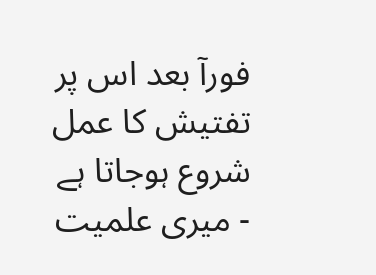فورآ بعد اس پر تفتیش کا عمل شروع ہوجاتا ہے - میری علمیت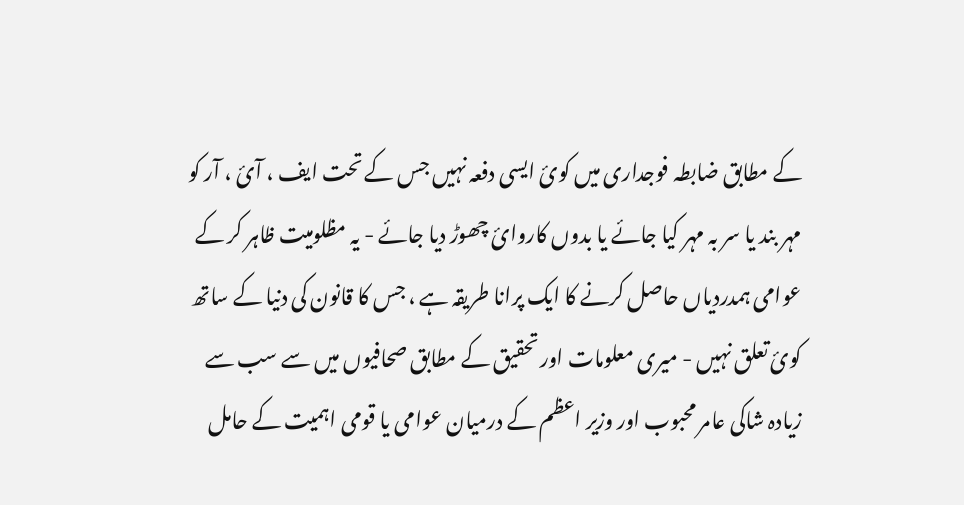کے مطابق ضابطہ فوجداری میں کوئ ایسی دفعہ نہیں جس کے تحت ایف ، آئ ، آر کو مہر بند یا سر بہ مہر کیا جائے یا بدوں کاروائ چھوڑ دیا جائے - یہ مظلومیت ظاہر کر کے عوامی ہمدردیاں حاصل کرنے کا ایک پرانا طریقہ ہے ، جس کا قانون کی دنیا کے ساتھ کوئ تعلق نہیں - میری معلومات اور تحقیق کے مطابق صحافیوں میں سے سب سے زیادہ شاکی عامر محبوب اور وزیر اعظم کے درمیان عوامی یا قومی اہمیت کے حامل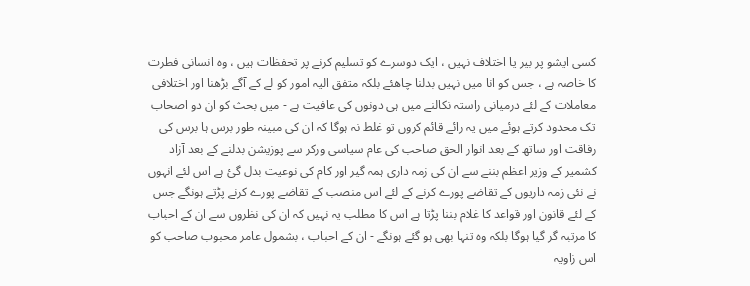کسی ایشو پر بیر یا اختلاف نہیں ، ایک دوسرے کو تسلیم کرنے پر تحفظات ہیں ، وہ انسانی فطرت کا خاصہ ہے ، جس کو انا میں نہیں بدلنا چاھئے بلکہ متفق الیہ امور کو لے کے آگے بڑھنا اور اختلافی معاملات کے لئے درمیانی راستہ نکالنے میں ہی دونوں کی عافیت ہے - میں بحث کو ان دو اصحاب تک محدود کرتے ہوئے میں یہ رائے قائم کروں تو غلط نہ ہوگا کہ ان کی مبینہ طور برس ہا برس کی رفاقت اور ساتھ کے بعد انوار الحق صاحب کی عام سیاسی ورکر سے پوزیشن بدلنے کے بعد آزاد کشمیر کے وزیر اعظم بننے سے ان کی زمہ داری ہمہ گیر اور کام کی نوعیت بدل گئ ہے اس لئے انہوں نے نئی زمہ داریوں کے تقاضے پورے کرنے کے لئے اس منصب کے تقاضے پورے کرنے پڑتے ہونگے جس کے لئے قانون اور قواعد کا غلام بننا پڑتا ہے اس کا مطلب یہ نہیں کہ ان کی نظروں سے ان کے احباب کا مرتبہ گر گیا ہوگا بلکہ وہ تنہا بھی ہو گئے ہونگے - ان کے احباب ، بشمول عامر محبوب صاحب کو اس زاویہ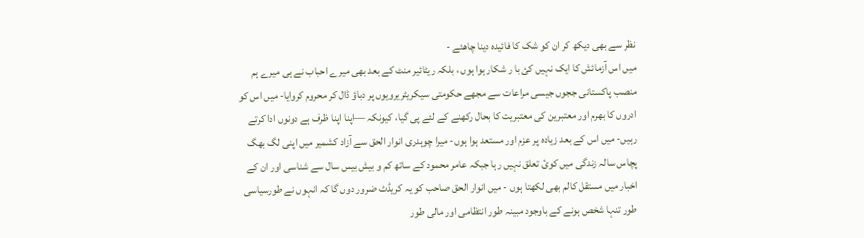نظر سے بھی دیکھ کر ان کو شک کا فائیدہ دینا چاھئے -
میں اس آزمائش کا ایک نہیں کئ با ر شکار ہوا ہوں ، بلکہ ریٹائیر منٹ کے بعد بھی میرے احباب نے ہی میرے ہم منصب پاکستانی ججوں جیسی مراعات سے مجھے حکومتی سیکریٹریرویوں پر دباؤ ڈال کر محروم کروایا- میں اس کو ادروں کا بھرم اور معتبرین کی معتبریت کا بحال رکھنے کے لئے پی گیا، کیونکہ —اپنا اپنا ظرف ہے دونوں ادا کرتے رہیں- میں اس کے بعد زیادہ پر عزم اور مستعد ہوا ہوں- میرا چوہدری انوار الحق سے آزاد کشمیر میں اپنی لگ بھگ پچاس سالہ زندگی میں کوئ تعلق نہیں رہا جبکہ عامر محمود کے ساتھ کم و بیش بیس سال سے شناسی اور ان کے اخبار میں مستقل کالم بھی لکھتا ہوں - میں انوار الحق صاحب کو یہ کریڈٹ ضرور دوں گا کہ انہوں نے طورسیاسی طور تنہا شخص ہونے کے باوجود مبینہ طور انتظامی اور مالی طور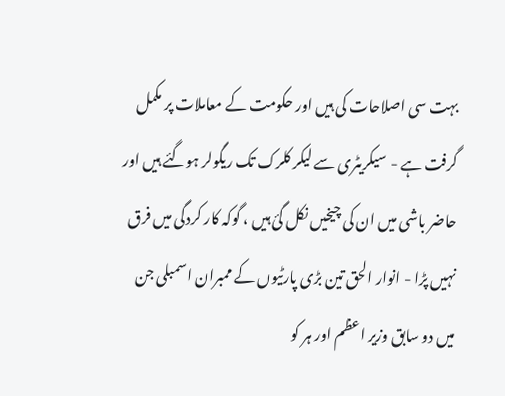بہت سی اصلاحات کی ہیں اور حکومت کے معاملات پر مکمل گرفت ہے - سیکریٹری سے لیکر کلرک تک ریگولر ہوگئے ہیں اور حاضر باشی میں ان کی چیخیں نکل گئ ہیں ، گوکہ کار کردگی میں فرق نہیں پڑا - انوار الحق تین بڑی پارٹیوں کے ممبران اسمبلی جن میں دو سابق وزیر اعظم اور ہر کو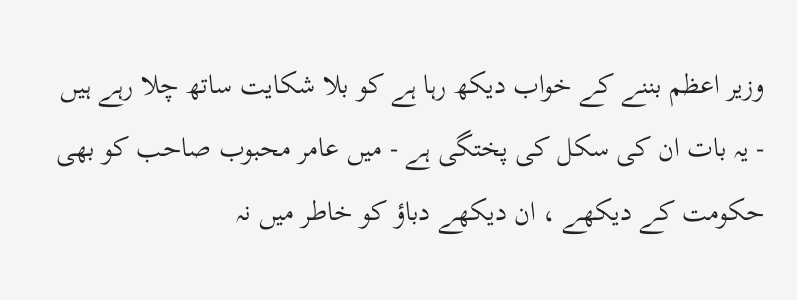وزیر اعظم بننے کے خواب دیکھ رہا ہے کو بلا شکایت ساتھ چلا رہے ہیں - یہ بات ان کی سکل کی پختگی ہے - میں عامر محبوب صاحب کو بھی حکومت کے دیکھے ، ان دیکھے دباؤ کو خاطر میں نہ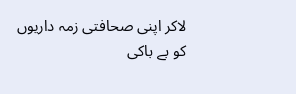لاکر اپنی صحافتی زمہ داریوں کو بے باکی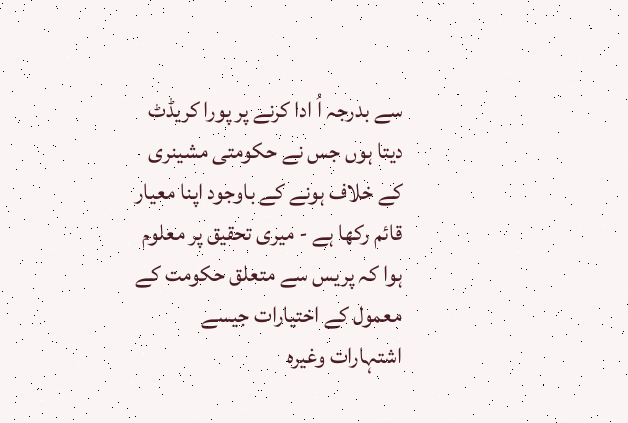سے بدرجہ اُ ادا کرنے پر پورا کریڈٹ دیتا ہوں جس نے حکومتی مشینری کے خلاف ہونے کے باوجود اپنا معیار قائم رکھا ہے - میری تحقیق پر معلوم ہوا کہ پریس سے متعلق حکومت کے معمول کے اختیارات جیسے اشتہارات وغیرہ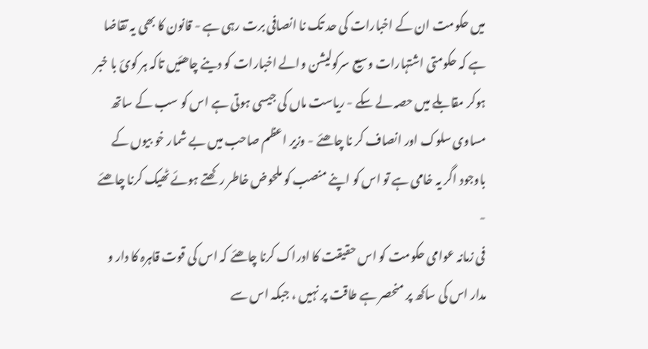میں حکومت ان کے اخبارات کی حد تک نا انصافی برت رہی ہے - قانون کا بھی یہ تقاضا ہے کہ حکومتی اشتہارات وسیع سرکولیشن والے اخبارات کو دینے چاھئیں تاکہ ہر کوئ با خبر ہوکر مقابلے میں حصہ لے سکے - ریاست ماں کی جیسی ہوتی ہے اس کو سب کے ساتھ مساوی سلوک اور انصاف کر نا چاھئے - وزیر اعظم صاحب میں بے شمار خو بیوں کے باوجود اگر یہ خامی ہے تو اس کو اپنے منصب کو ملحوض خاطر رکھتے ہوئے ٹھیک کرنا چاھئے -
فی زمانہ عوامی حکومت کو اس حقیقت کا ادراک کرنا چاھئے کہ اس کی قوت قاہرہ کا دار و مدار اس کی ساکھ پر منحصر ہے طاقت پر نہیں ، جبکہ اس سے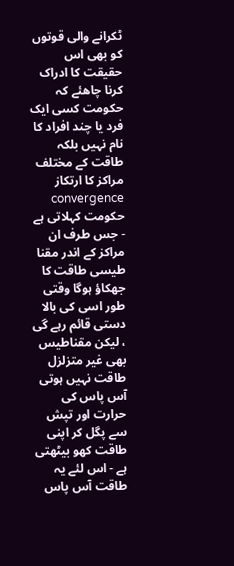ٹکرانے والی قوتوں کو بھی اس حقیقت کا ادراک کرنا چاھئے کہ حکومت کسی ایک فرد یا چند افراد کا نام نہیں بلکہ طاقت کے مختلف مراکز کا ارتکاز convergence حکومت کہلاتی ہے - جس طرف ان مراکز کے اندر مقنا طیسی طاقت کا جھکاؤ ہوگا وقتی طور اسی کی بالا دستی قائم رہے گی ، لیکن مقناطیس بھی غیر متزلزل طاقت نہیں ہوتی آس پاس کی حرارت اور تپش سے پگل کر اپنی طاقت کھو بیٹھتی ہے - اس لئے یہ طاقت آس پاس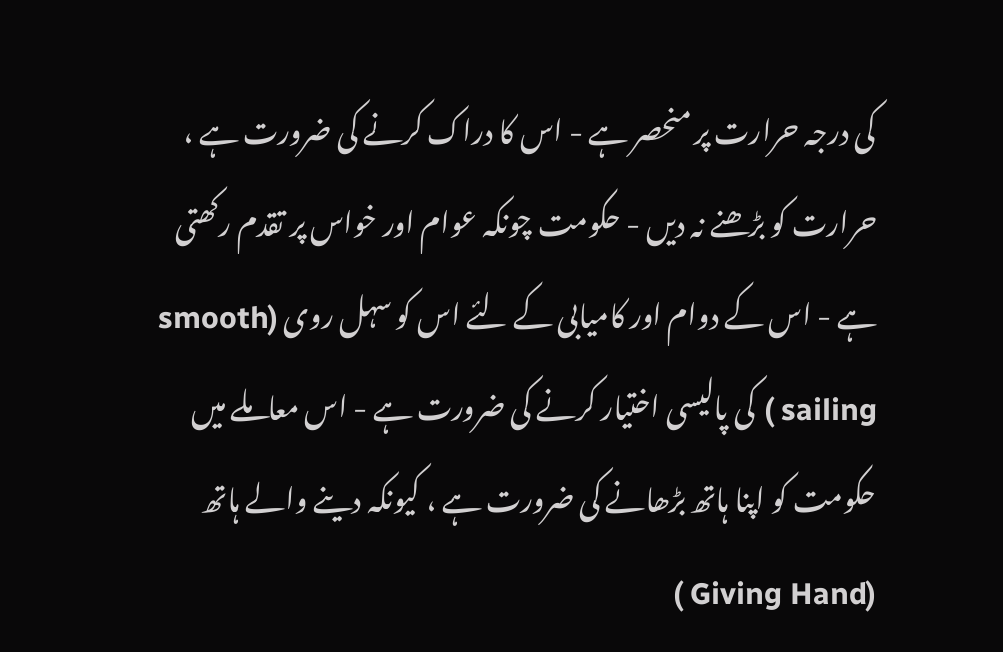کی درجہ حرارت پر منحصر ہے - اس کا دراک کرنے کی ضرورت ہے ، حرارت کو بڑھنے نہ دیں - حکومت چونکہ عوام اور خواس پر تقدم رکھتی ہے - اس کے دوام اور کامیابی کے لئے اس کو سہل روی (smooth sailing ) کی پالیسی اختیار کرنے کی ضرورت ہے - اس معاملے میں حکومت کو اپنا ہاتھ بڑھانے کی ضرورت ہے ، کیونکہ دینے والے ہاتھ (Giving Hand )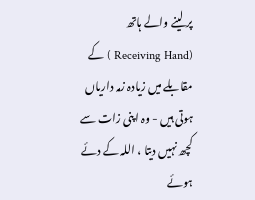پر لینے والے ہاتھ (Receiving Hand ) کے مقابلے میں زیادہ زمہ داریاں ہوتی ہیں - وہ اپنی زات سے کچھ نہیں دیتا ، اللہ کے دئے ہوئے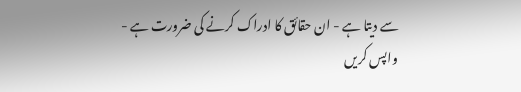سے دیتا ہے - ان حقائق کا ادراک کرنے کی ضرورت ہے -
واپس کریں